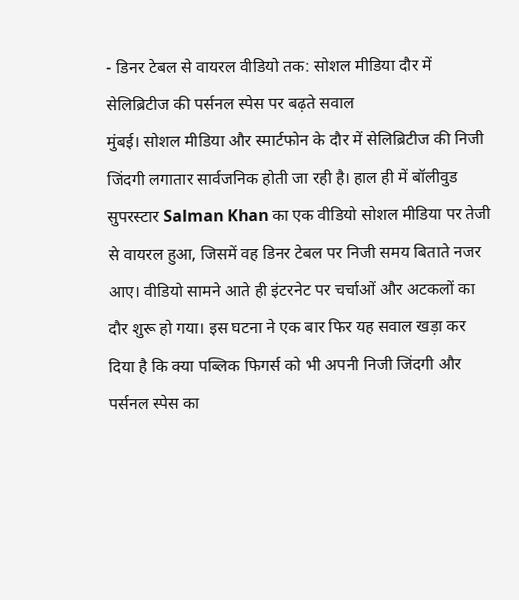- डिनर टेबल से वायरल वीडियो तक: सोशल मीडिया दौर में सेलिब्रिटीज की पर्सनल स्पेस पर बढ़ते सवाल
मुंबई। सोशल मीडिया और स्मार्टफोन के दौर में सेलिब्रिटीज की निजी जिंदगी लगातार सार्वजनिक होती जा रही है। हाल ही में बॉलीवुड सुपरस्टार Salman Khan का एक वीडियो सोशल मीडिया पर तेजी से वायरल हुआ, जिसमें वह डिनर टेबल पर निजी समय बिताते नजर आए। वीडियो सामने आते ही इंटरनेट पर चर्चाओं और अटकलों का दौर शुरू हो गया। इस घटना ने एक बार फिर यह सवाल खड़ा कर दिया है कि क्या पब्लिक फिगर्स को भी अपनी निजी जिंदगी और पर्सनल स्पेस का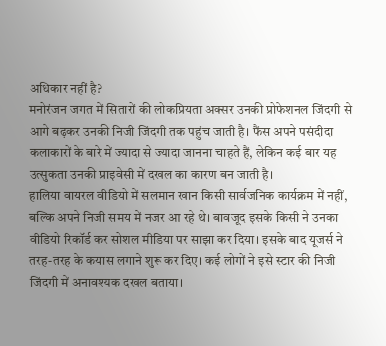अधिकार नहीं है?
मनोरंजन जगत में सितारों की लोकप्रियता अक्सर उनकी प्रोफेशनल जिंदगी से आगे बढ़कर उनकी निजी जिंदगी तक पहुंच जाती है। फैंस अपने पसंदीदा कलाकारों के बारे में ज्यादा से ज्यादा जानना चाहते हैं, लेकिन कई बार यह उत्सुकता उनकी प्राइवेसी में दखल का कारण बन जाती है।
हालिया वायरल वीडियो में सलमान खान किसी सार्वजनिक कार्यक्रम में नहीं, बल्कि अपने निजी समय में नजर आ रहे थे। बावजूद इसके किसी ने उनका वीडियो रिकॉर्ड कर सोशल मीडिया पर साझा कर दिया। इसके बाद यूजर्स ने तरह-तरह के कयास लगाने शुरू कर दिए। कई लोगों ने इसे स्टार की निजी जिंदगी में अनावश्यक दखल बताया।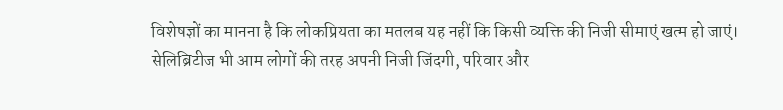विशेषज्ञों का मानना है कि लोकप्रियता का मतलब यह नहीं कि किसी व्यक्ति की निजी सीमाएं खत्म हो जाएं। सेलिब्रिटीज भी आम लोगों की तरह अपनी निजी जिंदगी, परिवार और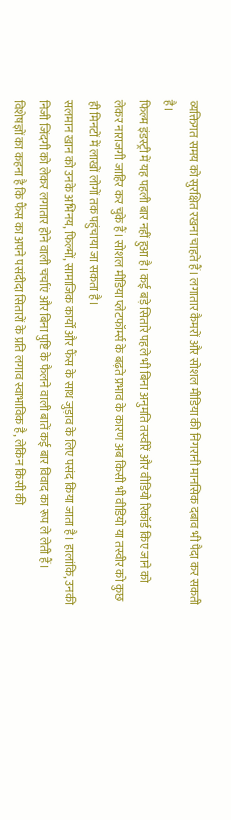व्यक्तिगत समय को सुरक्षित रखना चाहते हैं। लगातार कैमरों और सोशल मीडिया की निगरानी मानसिक दबाव भी पैदा कर सकती है।
फिल्म इंडस्ट्री में यह पहली बार नहीं हुआ है। कई बड़े सितारे पहले भी बिना अनुमति तस्वीरें और वीडियो रिकॉर्ड किए जाने को लेकर नाराजगी जाहिर कर चुके हैं। सोशल मीडिया प्लेटफॉर्म्स के बढ़ते प्रभाव के कारण अब किसी भी वीडियो या तस्वीर को कुछ ही मिनटों में लाखों लोगों तक पहुंचाया जा सकता है।
सलमान खान को उनके अभिनय, फिल्मों, सामाजिक कार्यों और फैंस के साथ जुड़ाव के लिए पसंद किया जाता है। हालांकि, उनकी निजी जिंदगी को लेकर लगातार होने वाली चर्चाएं और बिना पुष्टि के फैलने वाली बातें कई बार विवाद का रूप ले लेती हैं।
विशेषज्ञों का कहना है कि फैंस का अपने पसंदीदा सितारों के प्रति लगाव स्वाभाविक है, लेकिन किसी की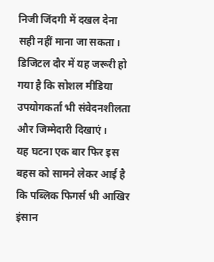निजी जिंदगी में दखल देना सही नहीं माना जा सकता। डिजिटल दौर में यह जरूरी हो गया है कि सोशल मीडिया उपयोगकर्ता भी संवेदनशीलता और जिम्मेदारी दिखाएं।
यह घटना एक बार फिर इस बहस को सामने लेकर आई है कि पब्लिक फिगर्स भी आखिर इंसान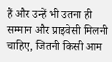हैं और उन्हें भी उतना ही सम्मान और प्राइवेसी मिलनी चाहिए, जितनी किसी आम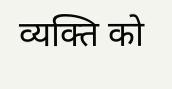व्यक्ति को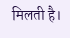मिलती है।